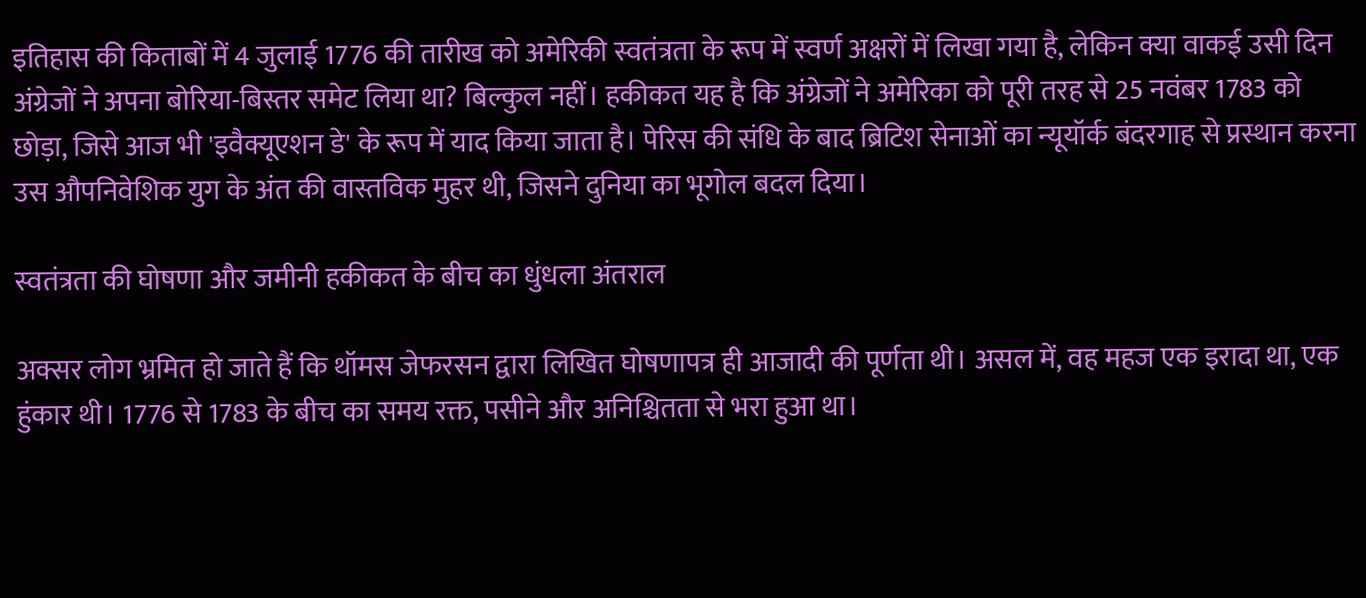इतिहास की किताबों में 4 जुलाई 1776 की तारीख को अमेरिकी स्वतंत्रता के रूप में स्वर्ण अक्षरों में लिखा गया है, लेकिन क्या वाकई उसी दिन अंग्रेजों ने अपना बोरिया-बिस्तर समेट लिया था? बिल्कुल नहीं। हकीकत यह है कि अंग्रेजों ने अमेरिका को पूरी तरह से 25 नवंबर 1783 को छोड़ा, जिसे आज भी 'इवैक्यूएशन डे' के रूप में याद किया जाता है। पेरिस की संधि के बाद ब्रिटिश सेनाओं का न्यूयॉर्क बंदरगाह से प्रस्थान करना उस औपनिवेशिक युग के अंत की वास्तविक मुहर थी, जिसने दुनिया का भूगोल बदल दिया।

स्वतंत्रता की घोषणा और जमीनी हकीकत के बीच का धुंधला अंतराल

अक्सर लोग भ्रमित हो जाते हैं कि थॉमस जेफरसन द्वारा लिखित घोषणापत्र ही आजादी की पूर्णता थी। असल में, वह महज एक इरादा था, एक हुंकार थी। 1776 से 1783 के बीच का समय रक्त, पसीने और अनिश्चितता से भरा हुआ था।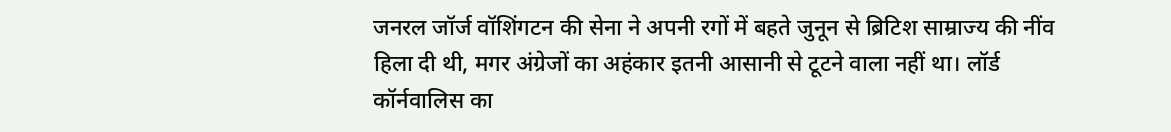जनरल जॉर्ज वॉशिंगटन की सेना ने अपनी रगों में बहते जुनून से ब्रिटिश साम्राज्य की नींव हिला दी थी, मगर अंग्रेजों का अहंकार इतनी आसानी से टूटने वाला नहीं था। लॉर्ड कॉर्नवालिस का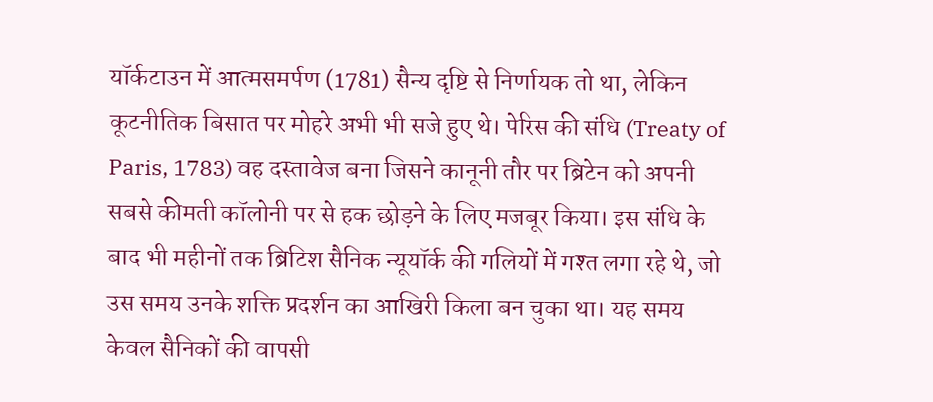यॉर्कटाउन में आत्मसमर्पण (1781) सैन्य दृष्टि से निर्णायक तो था, लेकिन कूटनीतिक बिसात पर मोहरे अभी भी सजे हुए थे। पेरिस की संधि (Treaty of Paris, 1783) वह दस्तावेज बना जिसने कानूनी तौर पर ब्रिटेन को अपनी सबसे कीमती कॉलोनी पर से हक छोड़ने के लिए मजबूर किया। इस संधि के बाद भी महीनों तक ब्रिटिश सैनिक न्यूयॉर्क की गलियों में गश्त लगा रहे थे, जो उस समय उनके शक्ति प्रदर्शन का आखिरी किला बन चुका था। यह समय केवल सैनिकों की वापसी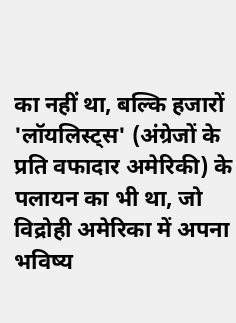का नहीं था, बल्कि हजारों 'लॉयलिस्ट्स' (अंग्रेजों के प्रति वफादार अमेरिकी) के पलायन का भी था, जो विद्रोही अमेरिका में अपना भविष्य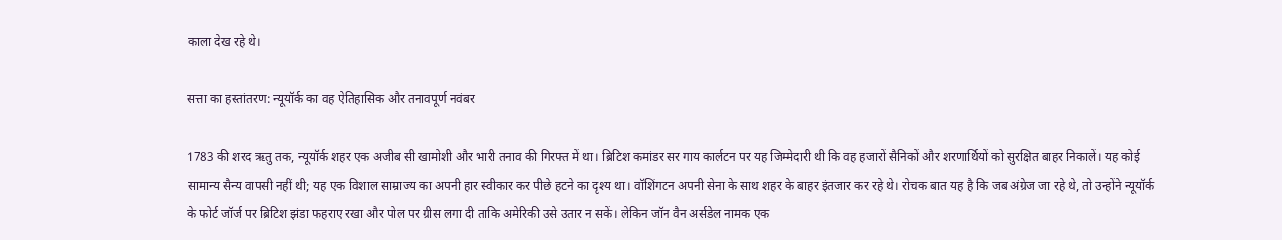काला देख रहे थे।

सत्ता का हस्तांतरण: न्यूयॉर्क का वह ऐतिहासिक और तनावपूर्ण नवंबर

1783 की शरद ऋतु तक, न्यूयॉर्क शहर एक अजीब सी खामोशी और भारी तनाव की गिरफ्त में था। ब्रिटिश कमांडर सर गाय कार्लटन पर यह जिम्मेदारी थी कि वह हजारों सैनिकों और शरणार्थियों को सुरक्षित बाहर निकालें। यह कोई सामान्य सैन्य वापसी नहीं थी; यह एक विशाल साम्राज्य का अपनी हार स्वीकार कर पीछे हटने का दृश्य था। वॉशिंगटन अपनी सेना के साथ शहर के बाहर इंतजार कर रहे थे। रोचक बात यह है कि जब अंग्रेज जा रहे थे, तो उन्होंने न्यूयॉर्क के फोर्ट जॉर्ज पर ब्रिटिश झंडा फहराए रखा और पोल पर ग्रीस लगा दी ताकि अमेरिकी उसे उतार न सकें। लेकिन जॉन वैन अर्सडेल नामक एक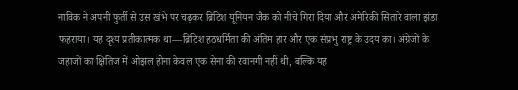नाविक ने अपनी फुर्ती से उस खंभे पर चढ़कर ब्रिटिश यूनियन जैक को नीचे गिरा दिया और अमेरिकी सितारे वाला झंडा फहराया। यह दृश्य प्रतीकात्मक था—ब्रिटिश हठधर्मिता की अंतिम हार और एक संप्रभु राष्ट्र के उदय का। अंग्रेजों के जहाजों का क्षितिज में ओझल होना केवल एक सेना की रवानगी नहीं थी, बल्कि यह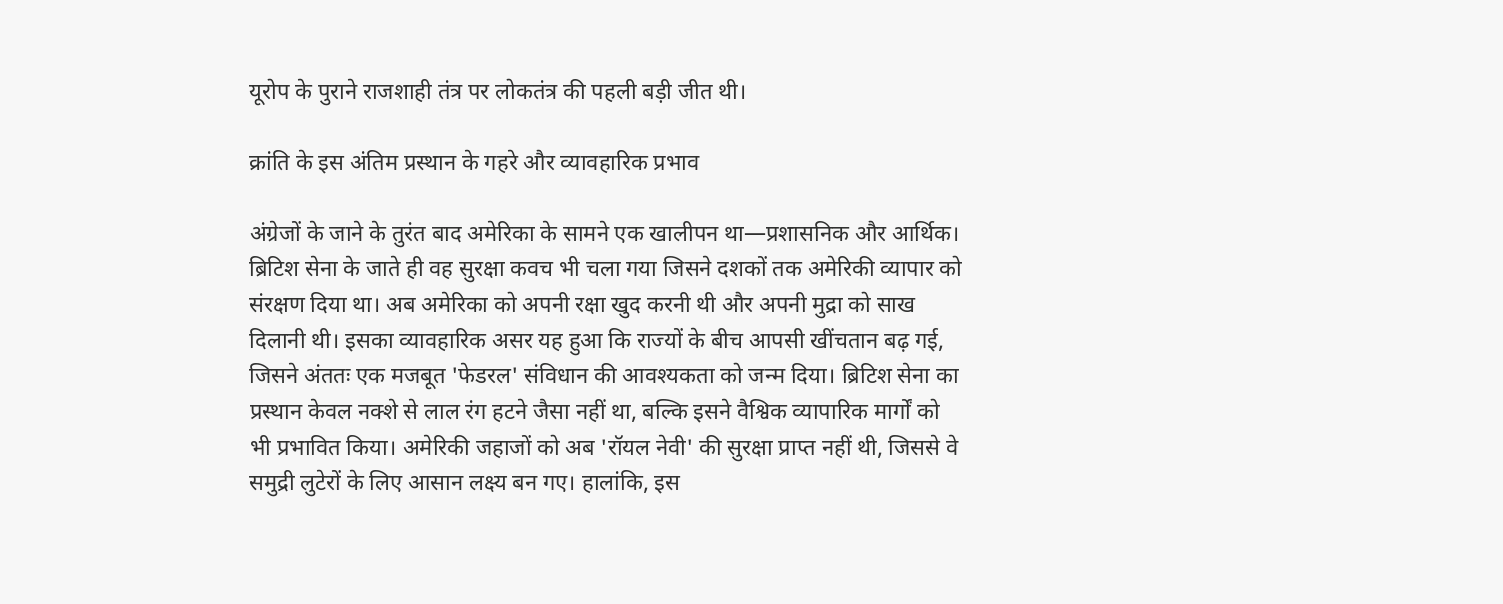यूरोप के पुराने राजशाही तंत्र पर लोकतंत्र की पहली बड़ी जीत थी।

क्रांति के इस अंतिम प्रस्थान के गहरे और व्यावहारिक प्रभाव

अंग्रेजों के जाने के तुरंत बाद अमेरिका के सामने एक खालीपन था—प्रशासनिक और आर्थिक। ब्रिटिश सेना के जाते ही वह सुरक्षा कवच भी चला गया जिसने दशकों तक अमेरिकी व्यापार को संरक्षण दिया था। अब अमेरिका को अपनी रक्षा खुद करनी थी और अपनी मुद्रा को साख दिलानी थी। इसका व्यावहारिक असर यह हुआ कि राज्यों के बीच आपसी खींचतान बढ़ गई, जिसने अंततः एक मजबूत 'फेडरल' संविधान की आवश्यकता को जन्म दिया। ब्रिटिश सेना का प्रस्थान केवल नक्शे से लाल रंग हटने जैसा नहीं था, बल्कि इसने वैश्विक व्यापारिक मार्गों को भी प्रभावित किया। अमेरिकी जहाजों को अब 'रॉयल नेवी' की सुरक्षा प्राप्त नहीं थी, जिससे वे समुद्री लुटेरों के लिए आसान लक्ष्य बन गए। हालांकि, इस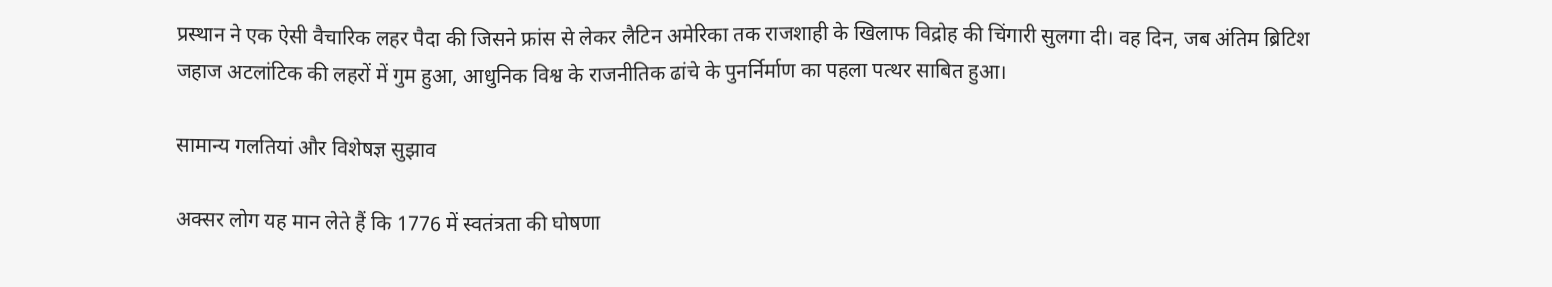प्रस्थान ने एक ऐसी वैचारिक लहर पैदा की जिसने फ्रांस से लेकर लैटिन अमेरिका तक राजशाही के खिलाफ विद्रोह की चिंगारी सुलगा दी। वह दिन, जब अंतिम ब्रिटिश जहाज अटलांटिक की लहरों में गुम हुआ, आधुनिक विश्व के राजनीतिक ढांचे के पुनर्निर्माण का पहला पत्थर साबित हुआ।

सामान्य गलतियां और विशेषज्ञ सुझाव

अक्सर लोग यह मान लेते हैं कि 1776 में स्वतंत्रता की घोषणा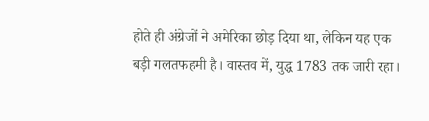होते ही अंग्रेजों ने अमेरिका छोड़ दिया था, लेकिन यह एक बड़ी गलतफहमी है। वास्तव में, युद्ध 1783 तक जारी रहा।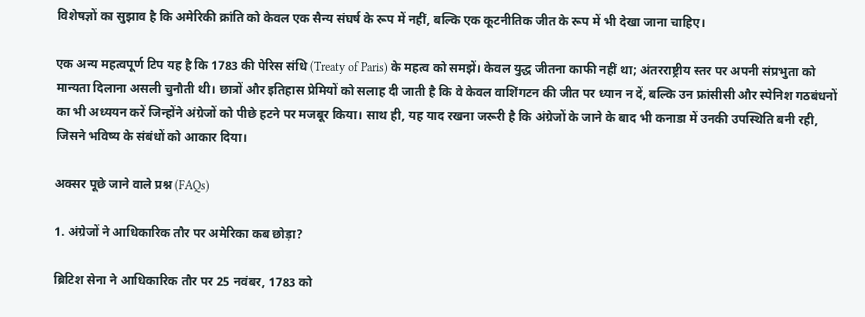विशेषज्ञों का सुझाव है कि अमेरिकी क्रांति को केवल एक सैन्य संघर्ष के रूप में नहीं, बल्कि एक कूटनीतिक जीत के रूप में भी देखा जाना चाहिए।

एक अन्य महत्वपूर्ण टिप यह है कि 1783 की पेरिस संधि (Treaty of Paris) के महत्व को समझें। केवल युद्ध जीतना काफी नहीं था; अंतरराष्ट्रीय स्तर पर अपनी संप्रभुता को मान्यता दिलाना असली चुनौती थी। छात्रों और इतिहास प्रेमियों को सलाह दी जाती है कि वे केवल वाशिंगटन की जीत पर ध्यान न दें, बल्कि उन फ्रांसीसी और स्पेनिश गठबंधनों का भी अध्ययन करें जिन्होंने अंग्रेजों को पीछे हटने पर मजबूर किया। साथ ही, यह याद रखना जरूरी है कि अंग्रेजों के जाने के बाद भी कनाडा में उनकी उपस्थिति बनी रही, जिसने भविष्य के संबंधों को आकार दिया।

अक्सर पूछे जाने वाले प्रश्न (FAQs)

1. अंग्रेजों ने आधिकारिक तौर पर अमेरिका कब छोड़ा?

ब्रिटिश सेना ने आधिकारिक तौर पर 25 नवंबर, 1783 को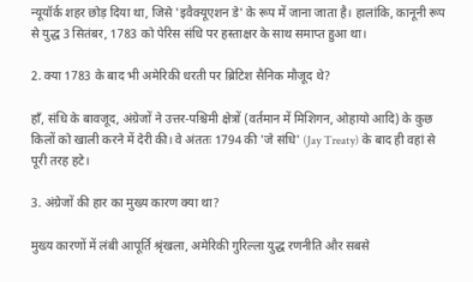न्यूयॉर्क शहर छोड़ दिया था, जिसे 'इवैक्यूएशन डे' के रूप में जाना जाता है। हालांकि, कानूनी रूप से युद्ध 3 सितंबर, 1783 को पेरिस संधि पर हस्ताक्षर के साथ समाप्त हुआ था।

2. क्या 1783 के बाद भी अमेरिकी धरती पर ब्रिटिश सैनिक मौजूद थे?

हाँ, संधि के बावजूद, अंग्रेजों ने उत्तर-पश्चिमी क्षेत्रों (वर्तमान में मिशिगन, ओहायो आदि) के कुछ किलों को खाली करने में देरी की। वे अंततः 1794 की 'जे संधि' (Jay Treaty) के बाद ही वहां से पूरी तरह हटे।

3. अंग्रेजों की हार का मुख्य कारण क्या था?

मुख्य कारणों में लंबी आपूर्ति श्रृंखला, अमेरिकी गुरिल्ला युद्ध रणनीति और सबसे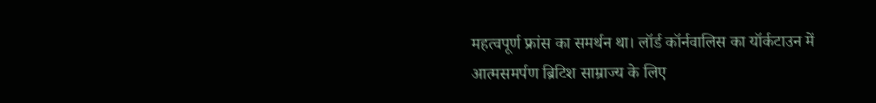महत्वपूर्ण फ्रांस का समर्थन था। लॉर्ड कॉर्नवालिस का यॉर्कटाउन में आत्मसमर्पण ब्रिटिश साम्राज्य के लिए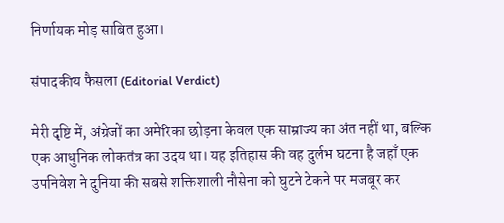निर्णायक मोड़ साबित हुआ।

संपादकीय फैसला (Editorial Verdict)

मेरी दृष्टि में, अंग्रेजों का अमेरिका छोड़ना केवल एक साम्राज्य का अंत नहीं था, बल्कि एक आधुनिक लोकतंत्र का उदय था। यह इतिहास की वह दुर्लभ घटना है जहाँ एक उपनिवेश ने दुनिया की सबसे शक्तिशाली नौसेना को घुटने टेकने पर मजबूर कर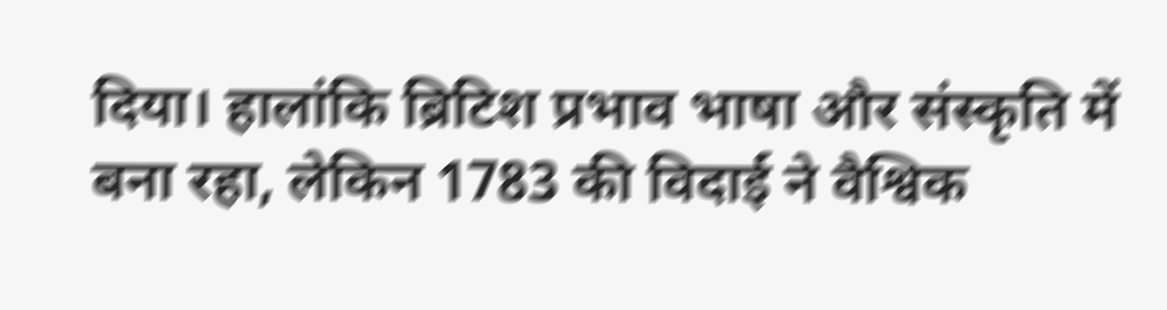दिया। हालांकि ब्रिटिश प्रभाव भाषा और संस्कृति में बना रहा, लेकिन 1783 की विदाई ने वैश्विक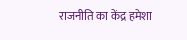राजनीति का केंद्र हमेशा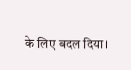के लिए बदल दिया।